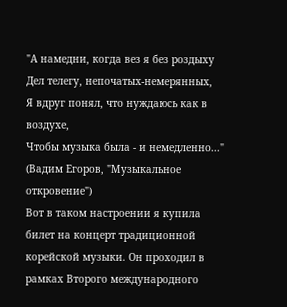"А намедни, когда вез я без роздыху
Дел телегу, непочатых-немерянных,
Я вдруг понял, что нуждаюсь как в воздухе,
Чтобы музыка была - и немедленно..."
(Вадим Егоров, "Музыкальное откровение")
Вот в таком настроении я купила билет на концерт традиционной корейской музыки. Он проходил в рамках Второго международного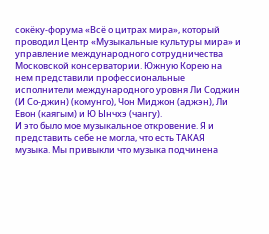сокёку-форума «Всё о цитрах мира», который проводил Центр «Музыкальные культуры мира» и управление международного сотрудничества Московской консерватории. Южную Корею на нем представили профессиональные исполнители международного уровня Ли Соджин (И Со-джин) (комунго), Чон Миджон (аджэн), Ли Евон (каягым) и Ю Ынчхэ (чангу).
И это было мое музыкальное откровение. Я и представить себе не могла, что есть ТАКАЯ музыка. Мы привыкли что музыка подчинена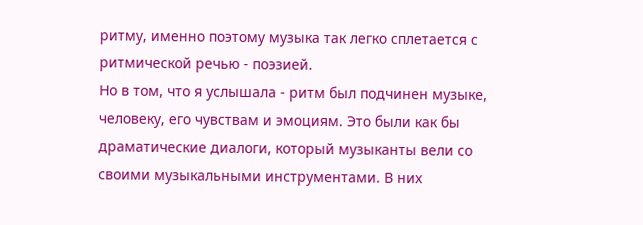ритму, именно поэтому музыка так легко сплетается с ритмической речью - поэзией.
Но в том, что я услышала - ритм был подчинен музыке, человеку, его чувствам и эмоциям. Это были как бы драматические диалоги, который музыканты вели со своими музыкальными инструментами. В них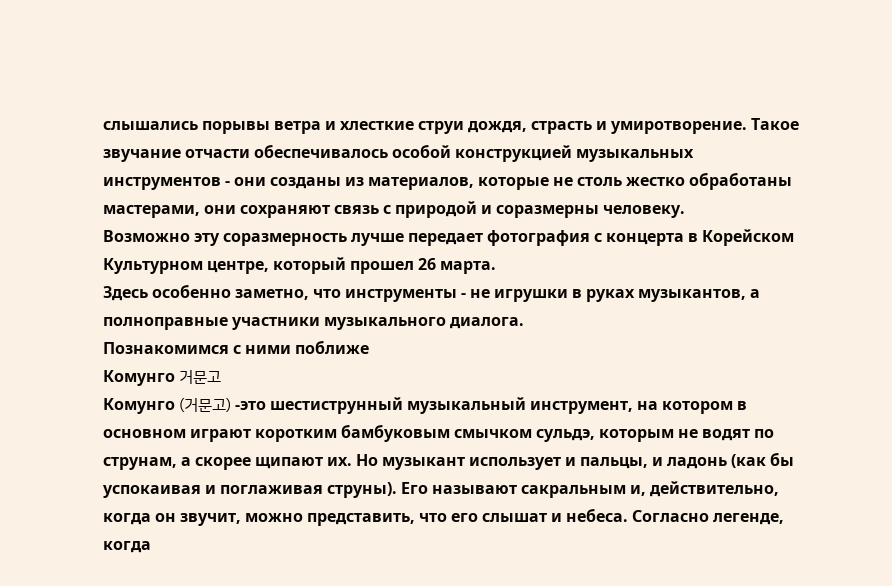слышались порывы ветра и хлесткие струи дождя, страсть и умиротворение. Такое звучание отчасти обеспечивалось особой конструкцией музыкальных инструментов - они созданы из материалов, которые не столь жестко обработаны мастерами, они сохраняют связь с природой и соразмерны человеку.
Возможно эту соразмерность лучше передает фотография с концерта в Корейском Культурном центре, который прошел 26 марта.
Здесь особенно заметно, что инструменты - не игрушки в руках музыкантов, а полноправные участники музыкального диалога.
Познакомимся с ними поближе
Комунго 거문고
Комунго (거문고) -это шестиструнный музыкальный инструмент, на котором в основном играют коротким бамбуковым смычком сульдэ, которым не водят по струнам, а скорее щипают их. Но музыкант использует и пальцы, и ладонь (как бы успокаивая и поглаживая струны). Его называют сакральным и, действительно, когда он звучит, можно представить, что его слышат и небеса. Согласно легенде, когда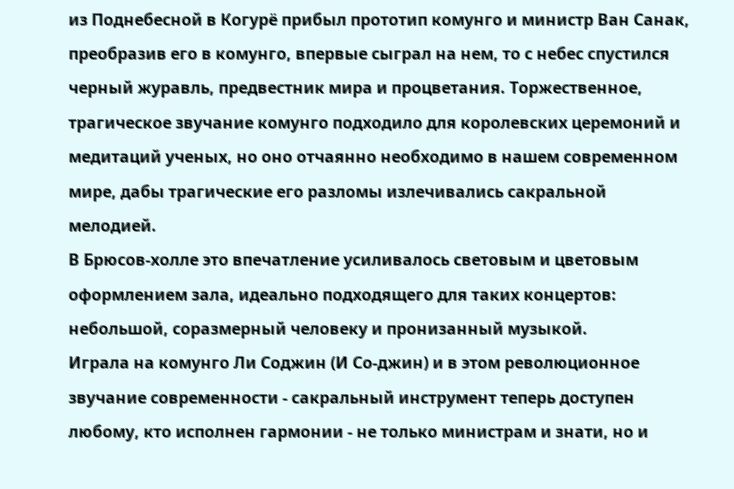из Поднебесной в Когурё прибыл прототип комунго и министр Ван Санак, преобразив его в комунго, впервые сыграл на нем, то с небес спустился черный журавль, предвестник мира и процветания. Торжественное, трагическое звучание комунго подходило для королевских церемоний и медитаций ученых, но оно отчаянно необходимо в нашем современном мире, дабы трагические его разломы излечивались сакральной мелодией.
В Брюсов-холле это впечатление усиливалось световым и цветовым оформлением зала, идеально подходящего для таких концертов: небольшой, соразмерный человеку и пронизанный музыкой.
Играла на комунго Ли Соджин (И Со-джин) и в этом революционное звучание современности - сакральный инструмент теперь доступен любому, кто исполнен гармонии - не только министрам и знати, но и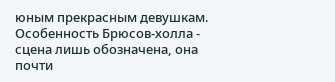юным прекрасным девушкам.
Особенность Брюсов-холла - сцена лишь обозначена, она почти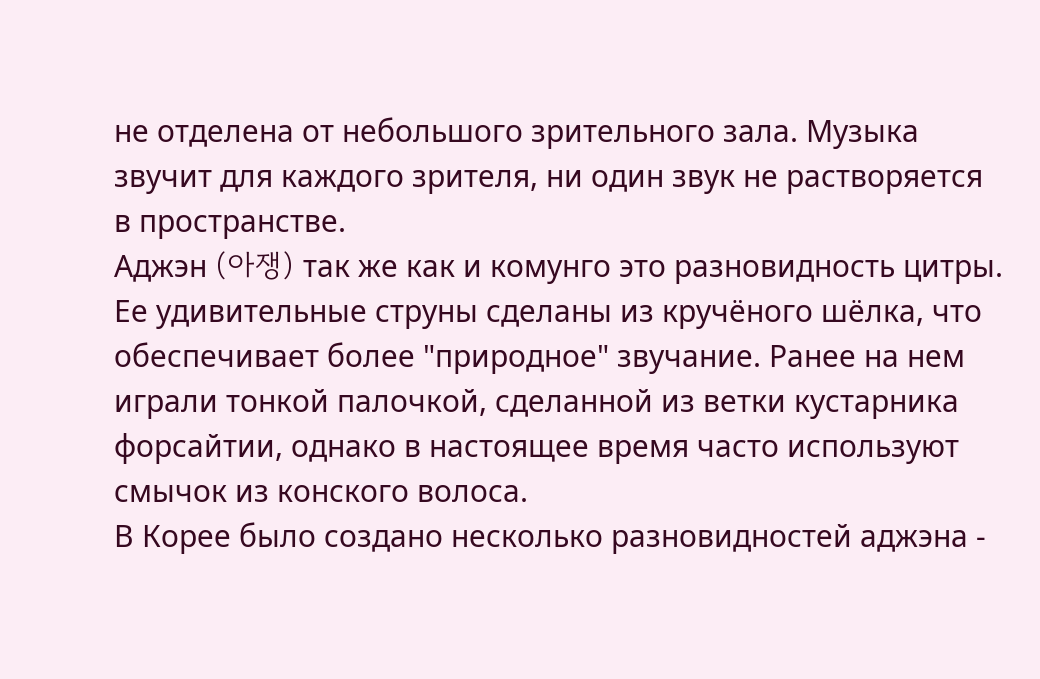не отделена от небольшого зрительного зала. Музыка звучит для каждого зрителя, ни один звук не растворяется в пространстве.
Аджэн (아쟁) так же как и комунго это разновидность цитры. Ее удивительные струны сделаны из кручёного шёлка, что обеспечивает более "природное" звучание. Ранее на нем играли тонкой палочкой, сделанной из ветки кустарника форсайтии, однако в настоящее время часто используют смычок из конского волоса.
В Корее было создано несколько разновидностей аджэна -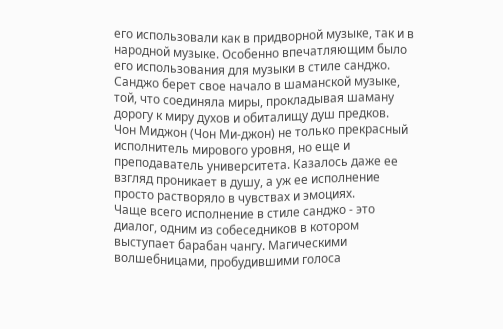его использовали как в придворной музыке, так и в народной музыке. Особенно впечатляющим было его использования для музыки в стиле санджо. Санджо берет свое начало в шаманской музыке, той, что соединяла миры, прокладывая шаману дорогу к миру духов и обиталищу душ предков.
Чон Миджон (Чон Ми-джон) не только прекрасный исполнитель мирового уровня, но еще и преподаватель университета. Казалось даже ее взгляд проникает в душу, а уж ее исполнение просто растворяло в чувствах и эмоциях.
Чаще всего исполнение в стиле санджо - это диалог, одним из собеседников в котором выступает барабан чангу. Магическими волшебницами, пробудившими голоса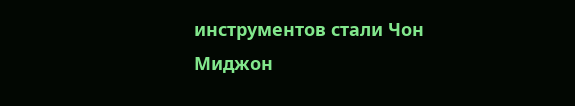инструментов стали Чон Миджон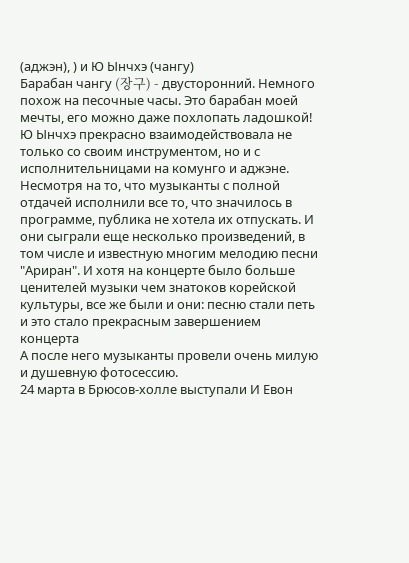(аджэн), ) и Ю Ынчхэ (чангу)
Барабан чангу (장구) - двусторонний. Немного похож на песочные часы. Это барабан моей мечты, его можно даже похлопать ладошкой!
Ю Ынчхэ прекрасно взаимодействовала не только со своим инструментом, но и с исполнительницами на комунго и аджэне.
Несмотря на то, что музыканты с полной отдачей исполнили все то, что значилось в программе, публика не хотела их отпускать. И они сыграли еще несколько произведений, в том числе и известную многим мелодию песни "Ариран". И хотя на концерте было больше ценителей музыки чем знатоков корейской культуры, все же были и они: песню стали петь и это стало прекрасным завершением концерта
А после него музыканты провели очень милую и душевную фотосессию.
24 марта в Брюсов-холле выступали И Евон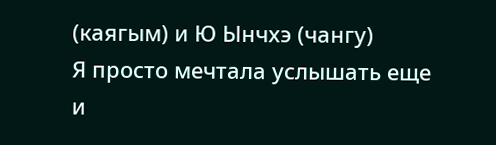(каягым) и Ю Ынчхэ (чангу)
Я просто мечтала услышать еще и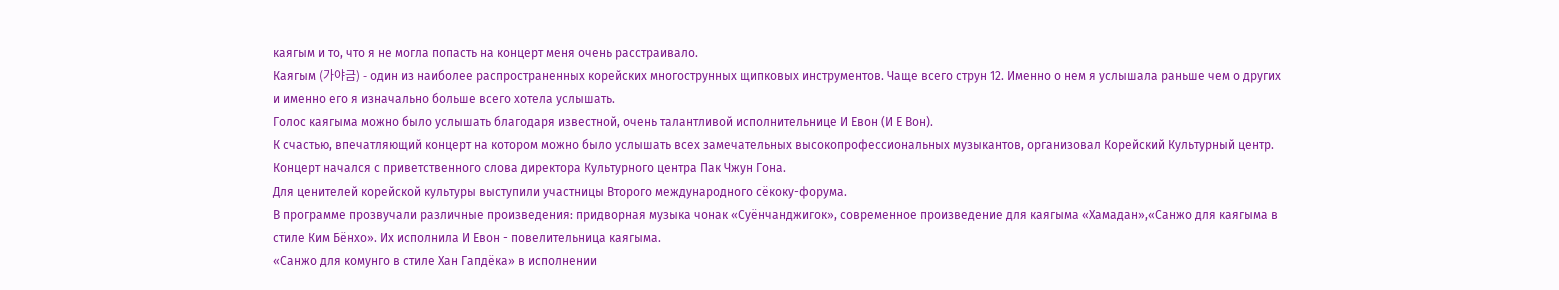каягым и то, что я не могла попасть на концерт меня очень расстраивало.
Каягым (가야금) - один из наиболее распространенных корейских многострунных щипковых инструментов. Чаще всего струн 12. Именно о нем я услышала раньше чем о других и именно его я изначально больше всего хотела услышать.
Голос каягыма можно было услышать благодаря известной, очень талантливой исполнительнице И Евон (И Е Вон).
К счастью, впечатляющий концерт на котором можно было услышать всех замечательных высокопрофессиональных музыкантов, организовал Корейский Культурный центр.
Концерт начался с приветственного слова директора Культурного центра Пак Чжун Гона.
Для ценителей корейской культуры выступили участницы Второго международного сёкоку-форума.
В программе прозвучали различные произведения: придворная музыка чонак «Суёнчанджигок», современное произведение для каягыма «Хамадан»,«Санжо для каягыма в стиле Ким Бёнхо». Их исполнила И Евон - повелительница каягыма.
«Санжо для комунго в стиле Хан Гапдёка» в исполнении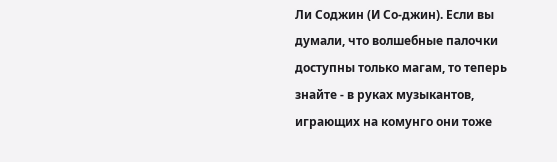Ли Соджин (И Со-джин). Если вы думали, что волшебные палочки доступны только магам, то теперь знайте - в руках музыкантов, играющих на комунго они тоже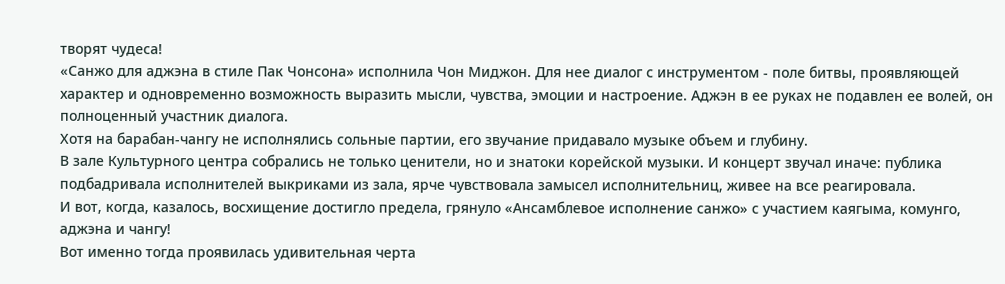творят чудеса!
«Санжо для аджэна в стиле Пак Чонсона» исполнила Чон Миджон. Для нее диалог с инструментом - поле битвы, проявляющей характер и одновременно возможность выразить мысли, чувства, эмоции и настроение. Аджэн в ее руках не подавлен ее волей, он полноценный участник диалога.
Хотя на барабан-чангу не исполнялись сольные партии, его звучание придавало музыке объем и глубину.
В зале Культурного центра собрались не только ценители, но и знатоки корейской музыки. И концерт звучал иначе: публика подбадривала исполнителей выкриками из зала, ярче чувствовала замысел исполнительниц, живее на все реагировала.
И вот, когда, казалось, восхищение достигло предела, грянуло «Ансамблевое исполнение санжо» с участием каягыма, комунго, аджэна и чангу!
Вот именно тогда проявилась удивительная черта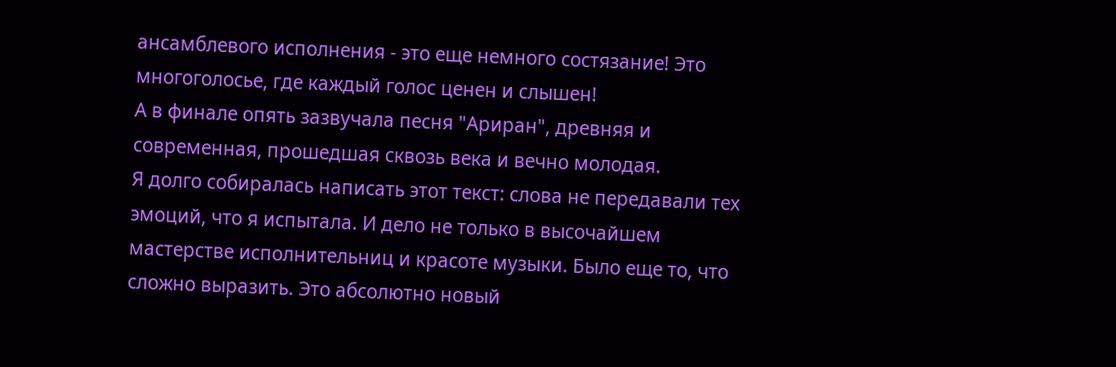ансамблевого исполнения - это еще немного состязание! Это многоголосье, где каждый голос ценен и слышен!
А в финале опять зазвучала песня "Ариран", древняя и современная, прошедшая сквозь века и вечно молодая.
Я долго собиралась написать этот текст: слова не передавали тех эмоций, что я испытала. И дело не только в высочайшем мастерстве исполнительниц и красоте музыки. Было еще то, что сложно выразить. Это абсолютно новый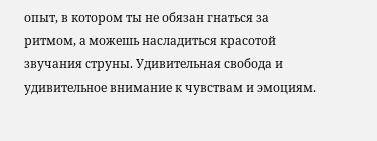опыт, в котором ты не обязан гнаться за ритмом, а можешь насладиться красотой звучания струны. Удивительная свобода и удивительное внимание к чувствам и эмоциям.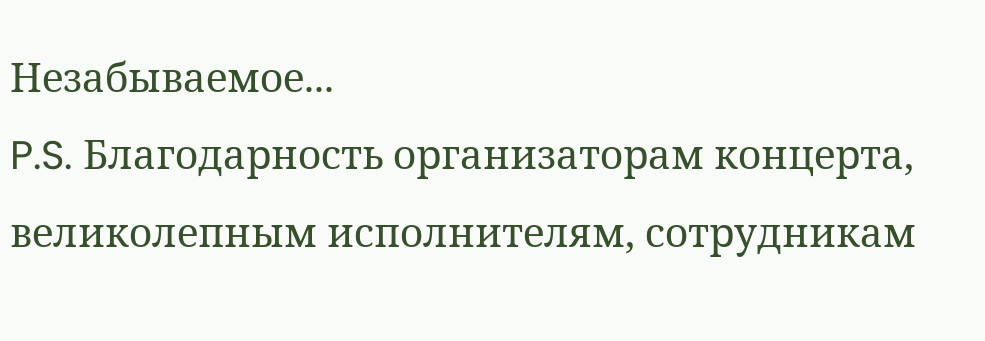Незабываемое...
P.S. Благодарность организаторам концерта, великолепным исполнителям, сотрудникам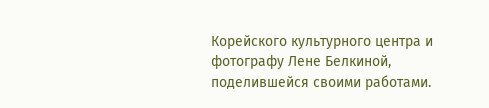Корейского культурного центра и фотографу Лене Белкиной, поделившейся своими работами.